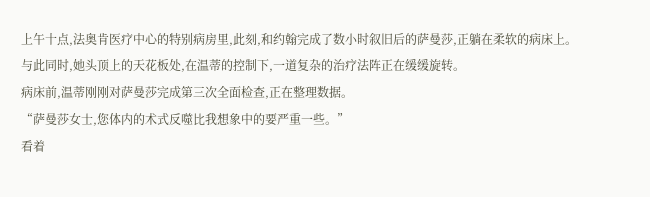上午十点,法奥肯医疗中心的特别病房里,此刻,和约翰完成了数小时叙旧后的萨曼莎,正躺在柔软的病床上。
与此同时,她头顶上的天花板处,在温蒂的控制下,一道复杂的治疗法阵正在缓缓旋转。
病床前,温蒂刚刚对萨曼莎完成第三次全面检查,正在整理数据。
“萨曼莎女士,您体内的术式反噬比我想象中的要严重一些。”
看着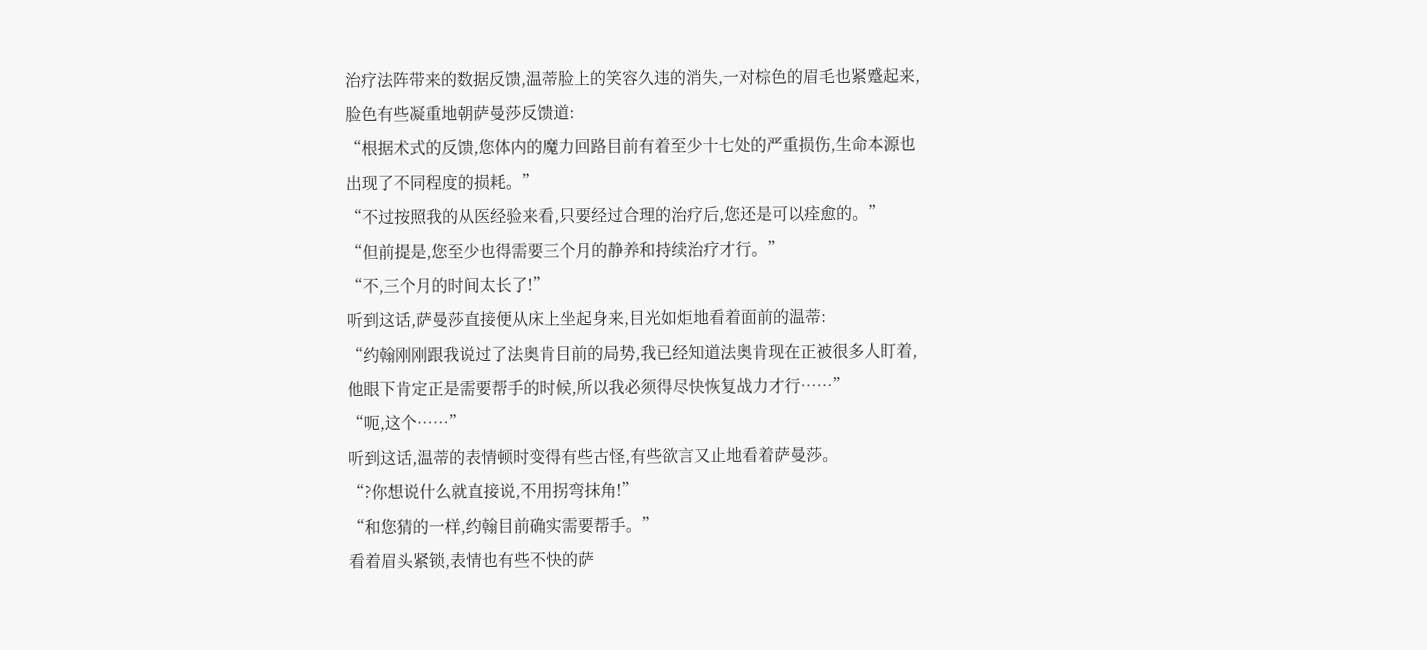治疗法阵带来的数据反馈,温蒂脸上的笑容久违的消失,一对棕色的眉毛也紧蹙起来,脸色有些凝重地朝萨曼莎反馈道:
“根据术式的反馈,您体内的魔力回路目前有着至少十七处的严重损伤,生命本源也出现了不同程度的损耗。”
“不过按照我的从医经验来看,只要经过合理的治疗后,您还是可以痊愈的。”
“但前提是,您至少也得需要三个月的静养和持续治疗才行。”
“不,三个月的时间太长了!”
听到这话,萨曼莎直接便从床上坐起身来,目光如炬地看着面前的温蒂:
“约翰刚刚跟我说过了法奥肯目前的局势,我已经知道法奥肯现在正被很多人盯着,他眼下肯定正是需要帮手的时候,所以我必须得尽快恢复战力才行……”
“呃,这个……”
听到这话,温蒂的表情顿时变得有些古怪,有些欲言又止地看着萨曼莎。
“?你想说什么就直接说,不用拐弯抹角!”
“和您猜的一样,约翰目前确实需要帮手。”
看着眉头紧锁,表情也有些不快的萨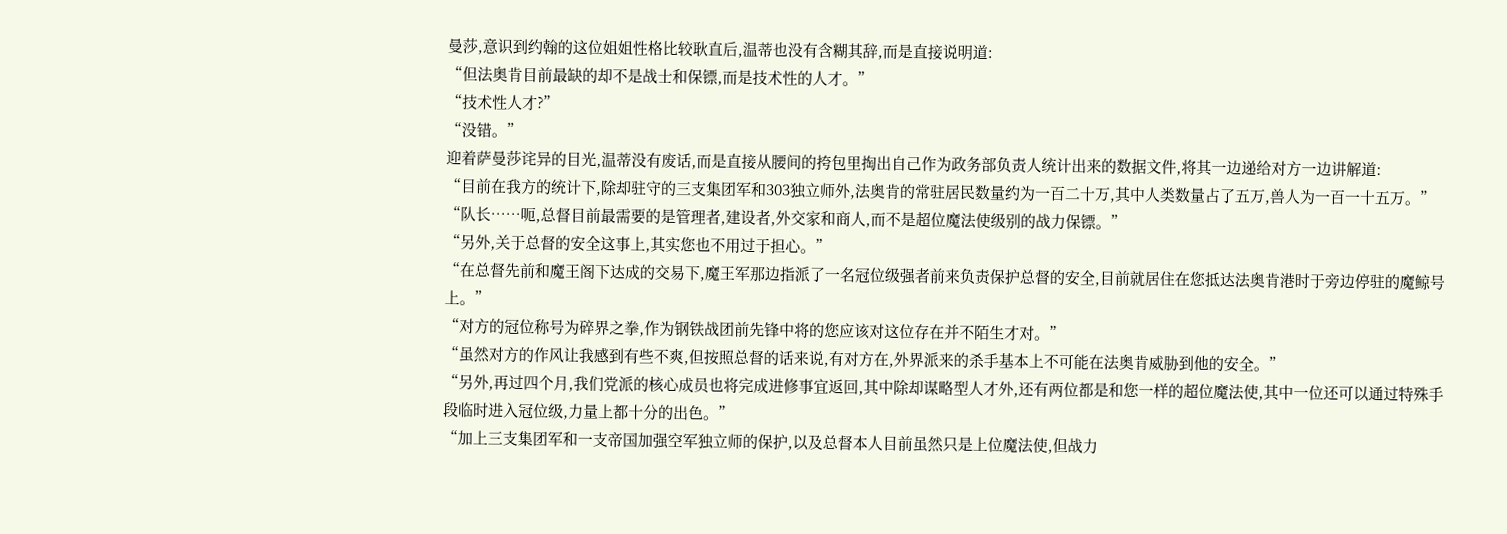曼莎,意识到约翰的这位姐姐性格比较耿直后,温蒂也没有含糊其辞,而是直接说明道:
“但法奥肯目前最缺的却不是战士和保镖,而是技术性的人才。”
“技术性人才?”
“没错。”
迎着萨曼莎诧异的目光,温蒂没有废话,而是直接从腰间的挎包里掏出自己作为政务部负责人统计出来的数据文件,将其一边递给对方一边讲解道:
“目前在我方的统计下,除却驻守的三支集团军和303独立师外,法奥肯的常驻居民数量约为一百二十万,其中人类数量占了五万,兽人为一百一十五万。”
“队长……呃,总督目前最需要的是管理者,建设者,外交家和商人,而不是超位魔法使级别的战力保镖。”
“另外,关于总督的安全这事上,其实您也不用过于担心。”
“在总督先前和魔王阁下达成的交易下,魔王军那边指派了一名冠位级强者前来负责保护总督的安全,目前就居住在您抵达法奥肯港时于旁边停驻的魔鲸号上。”
“对方的冠位称号为碎界之拳,作为钢铁战团前先锋中将的您应该对这位存在并不陌生才对。”
“虽然对方的作风让我感到有些不爽,但按照总督的话来说,有对方在,外界派来的杀手基本上不可能在法奥肯威胁到他的安全。”
“另外,再过四个月,我们党派的核心成员也将完成进修事宜返回,其中除却谋略型人才外,还有两位都是和您一样的超位魔法使,其中一位还可以通过特殊手段临时进入冠位级,力量上都十分的出色。”
“加上三支集团军和一支帝国加强空军独立师的保护,以及总督本人目前虽然只是上位魔法使,但战力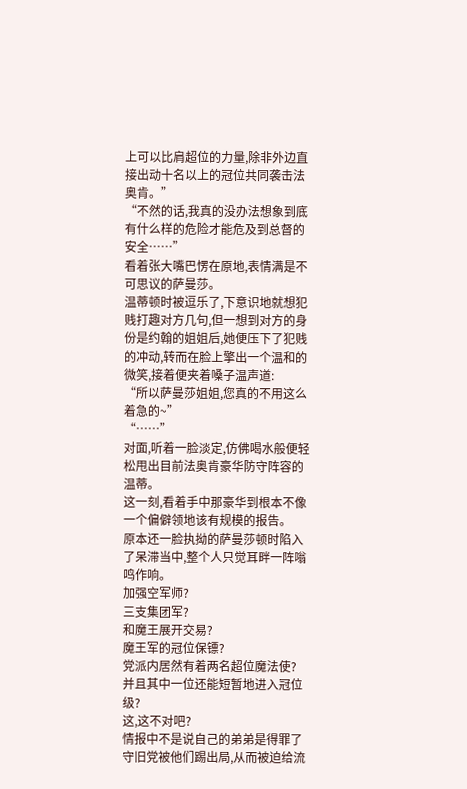上可以比肩超位的力量,除非外边直接出动十名以上的冠位共同袭击法奥肯。”
“不然的话,我真的没办法想象到底有什么样的危险才能危及到总督的安全……”
看着张大嘴巴愣在原地,表情满是不可思议的萨曼莎。
温蒂顿时被逗乐了,下意识地就想犯贱打趣对方几句,但一想到对方的身份是约翰的姐姐后,她便压下了犯贱的冲动,转而在脸上擎出一个温和的微笑,接着便夹着嗓子温声道:
“所以萨曼莎姐姐,您真的不用这么着急的~”
“……”
对面,听着一脸淡定,仿佛喝水般便轻松甩出目前法奥肯豪华防守阵容的温蒂。
这一刻,看着手中那豪华到根本不像一个偏僻领地该有规模的报告。
原本还一脸执拗的萨曼莎顿时陷入了呆滞当中,整个人只觉耳畔一阵嗡鸣作响。
加强空军师?
三支集团军?
和魔王展开交易?
魔王军的冠位保镖?
党派内居然有着两名超位魔法使?
并且其中一位还能短暂地进入冠位级?
这,这不对吧?
情报中不是说自己的弟弟是得罪了守旧党被他们踢出局,从而被迫给流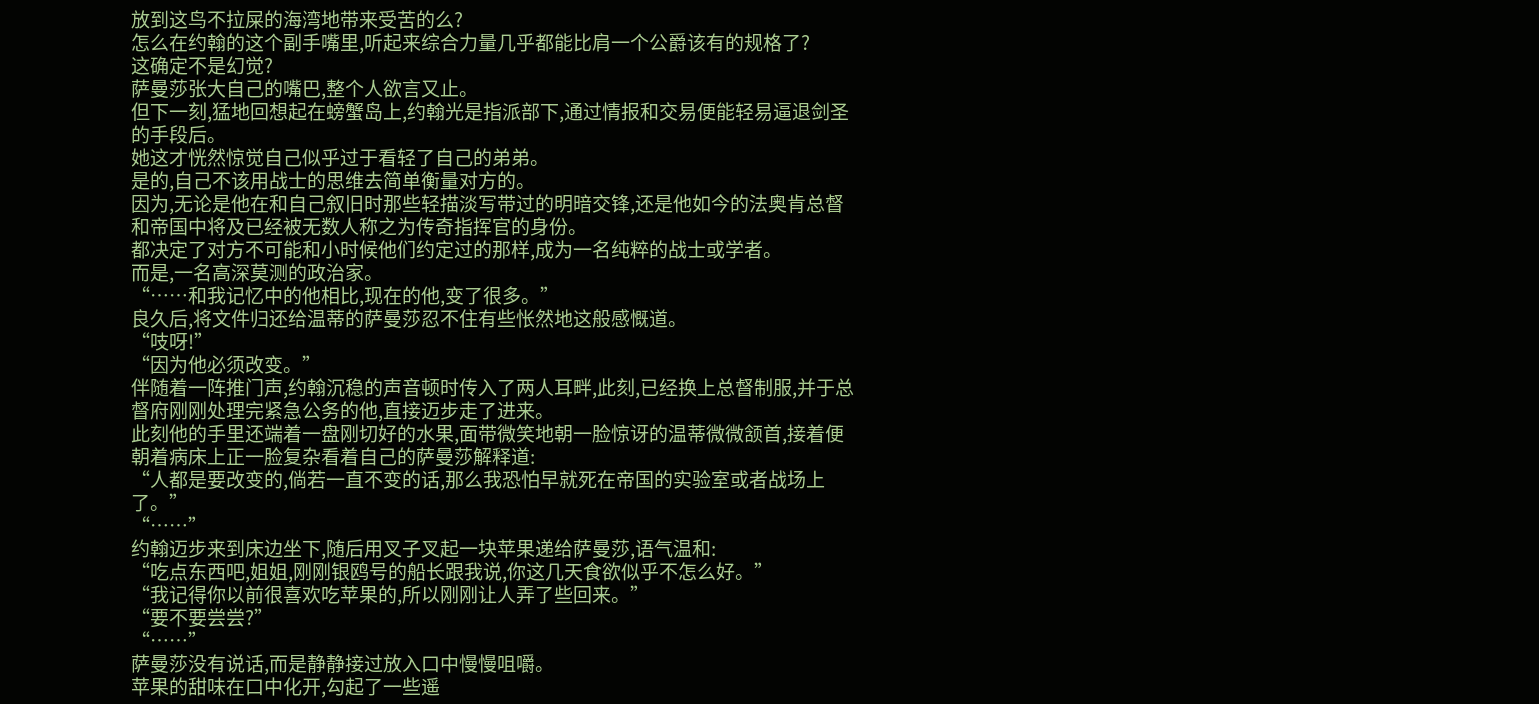放到这鸟不拉屎的海湾地带来受苦的么?
怎么在约翰的这个副手嘴里,听起来综合力量几乎都能比肩一个公爵该有的规格了?
这确定不是幻觉?
萨曼莎张大自己的嘴巴,整个人欲言又止。
但下一刻,猛地回想起在螃蟹岛上,约翰光是指派部下,通过情报和交易便能轻易逼退剑圣的手段后。
她这才恍然惊觉自己似乎过于看轻了自己的弟弟。
是的,自己不该用战士的思维去简单衡量对方的。
因为,无论是他在和自己叙旧时那些轻描淡写带过的明暗交锋,还是他如今的法奥肯总督和帝国中将及已经被无数人称之为传奇指挥官的身份。
都决定了对方不可能和小时候他们约定过的那样,成为一名纯粹的战士或学者。
而是,一名高深莫测的政治家。
“……和我记忆中的他相比,现在的他,变了很多。”
良久后,将文件归还给温蒂的萨曼莎忍不住有些怅然地这般感慨道。
“吱呀!”
“因为他必须改变。”
伴随着一阵推门声,约翰沉稳的声音顿时传入了两人耳畔,此刻,已经换上总督制服,并于总督府刚刚处理完紧急公务的他,直接迈步走了进来。
此刻他的手里还端着一盘刚切好的水果,面带微笑地朝一脸惊讶的温蒂微微颔首,接着便朝着病床上正一脸复杂看着自己的萨曼莎解释道:
“人都是要改变的,倘若一直不变的话,那么我恐怕早就死在帝国的实验室或者战场上了。”
“……”
约翰迈步来到床边坐下,随后用叉子叉起一块苹果递给萨曼莎,语气温和:
“吃点东西吧,姐姐,刚刚银鸥号的船长跟我说,你这几天食欲似乎不怎么好。”
“我记得你以前很喜欢吃苹果的,所以刚刚让人弄了些回来。”
“要不要尝尝?”
“……”
萨曼莎没有说话,而是静静接过放入口中慢慢咀嚼。
苹果的甜味在口中化开,勾起了一些遥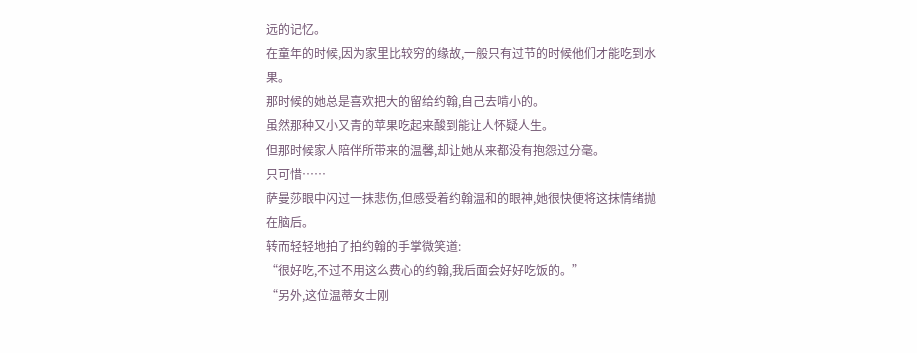远的记忆。
在童年的时候,因为家里比较穷的缘故,一般只有过节的时候他们才能吃到水果。
那时候的她总是喜欢把大的留给约翰,自己去啃小的。
虽然那种又小又青的苹果吃起来酸到能让人怀疑人生。
但那时候家人陪伴所带来的温馨,却让她从来都没有抱怨过分毫。
只可惜……
萨曼莎眼中闪过一抹悲伤,但感受着约翰温和的眼神,她很快便将这抹情绪抛在脑后。
转而轻轻地拍了拍约翰的手掌微笑道:
“很好吃,不过不用这么费心的约翰,我后面会好好吃饭的。”
“另外,这位温蒂女士刚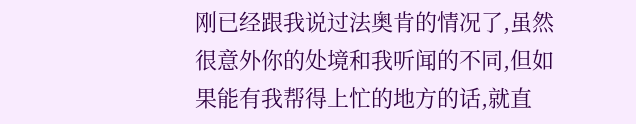刚已经跟我说过法奥肯的情况了,虽然很意外你的处境和我听闻的不同,但如果能有我帮得上忙的地方的话,就直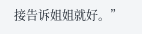接告诉姐姐就好。”